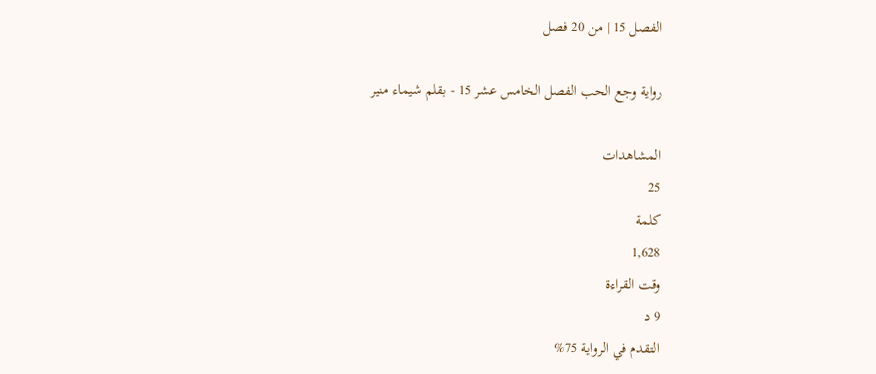الفصل 15 | من 20 فصل

رواية وجع الحب الفصل الخامس عشر 15 - بقلم شيماء منير

المشاهدات
25
كلمة
1,628
وقت القراءة
9 د
التقدم في الرواية 75%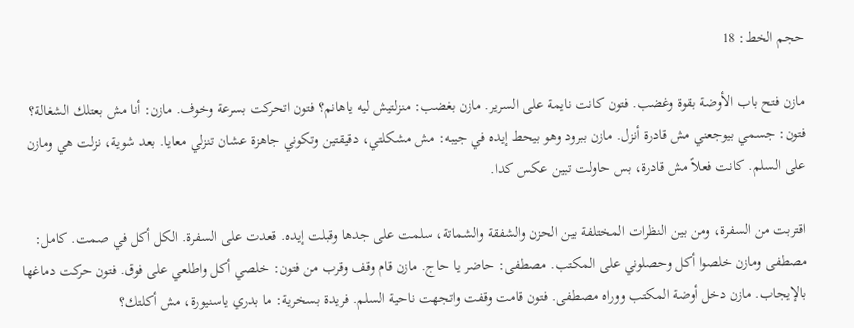حجم الخط: 18

مازن فتح باب الأوضة بقوة وغضب. فتون كانت نايمة على السرير. مازن بغضب: منزلتيش ليه ياهانم؟ فتون اتحركت بسرعة وخوف. مازن: أنا مش بعتلك الشغالة؟ فتون: جسمي بيوجعني مش قادرة أنزل. مازن ببرود وهو بيحط إيده في جيبه: مش مشكلتي، دقيقتين وتكوني جاهزة عشان تنزلي معايا. بعد شوية، نزلت هي ومازن على السلم. كانت فعلاً مش قادرة، بس حاولت تبين عكس كدا.

اقتربت من السفرة، ومن بين النظرات المختلفة بين الحزن والشفقة والشماتة، سلمت على جدها وقبلت إيده. قعدت على السفرة. الكل أكل في صمت. كامل: مصطفى ومازن خلصوا أكل وحصلوني على المكتب. مصطفى: حاضر يا حاج. مازن قام وقف وقرب من فتون: خلصي أكل واطلعي على فوق. فتون حركت دماغها بالإيجاب. مازن دخل أوضة المكتب ووراه مصطفى. فتون قامت وقفت واتجهت ناحية السلم. فريدة بسخرية: ما بدري ياسنيورة، مش أكلتك؟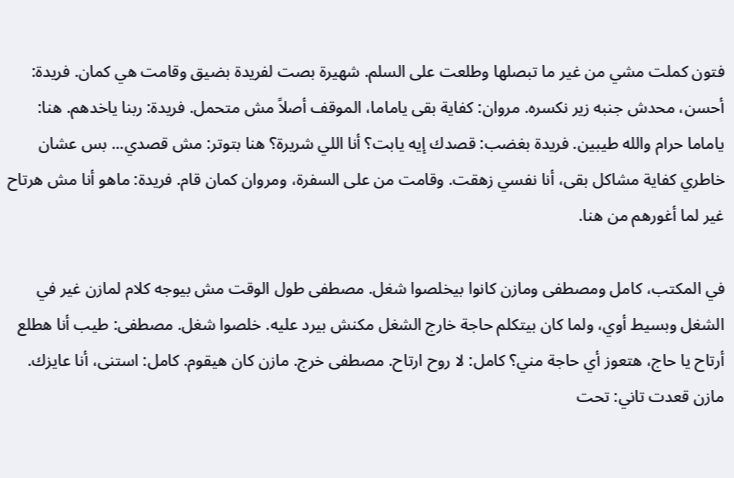فتون كملت مشي من غير ما تبصلها وطلعت على السلم. شهيرة بصت لفريدة بضيق وقامت هي كمان. فريدة: أحسن، محدش جنبه زير نكسره. مروان: كفاية بقى ياماما، الموقف أصلاً مش متحمل. فريدة: ربنا ياخدهم. هنا: ياماما حرام والله طيبين. فريدة بغضب: قصدك إيه يابت؟ أنا اللي شريرة؟ هنا بتوتر: مش قصدي... بس عشان خاطري كفاية مشاكل بقى، أنا نفسي زهقت. وقامت من على السفرة، ومروان كمان قام. فريدة: ماهو أنا مش هرتاح غير لما أغورهم من هنا.

في المكتب، كامل ومصطفى ومازن كانوا بيخلصوا شغل. مصطفى طول الوقت مش بيوجه كلام لمازن غير في الشغل وبسيط أوي، ولما كان بيتكلم حاجة خارج الشغل مكنش بيرد عليه. خلصوا شغل. مصطفى: طيب أنا هطلع أرتاح يا حاج، هتعوز أي حاجة مني؟ كامل: لا روح ارتاح. مصطفى خرج. مازن كان هيقوم. كامل: استنى، أنا عايزك. مازن قعدت تاني: تحت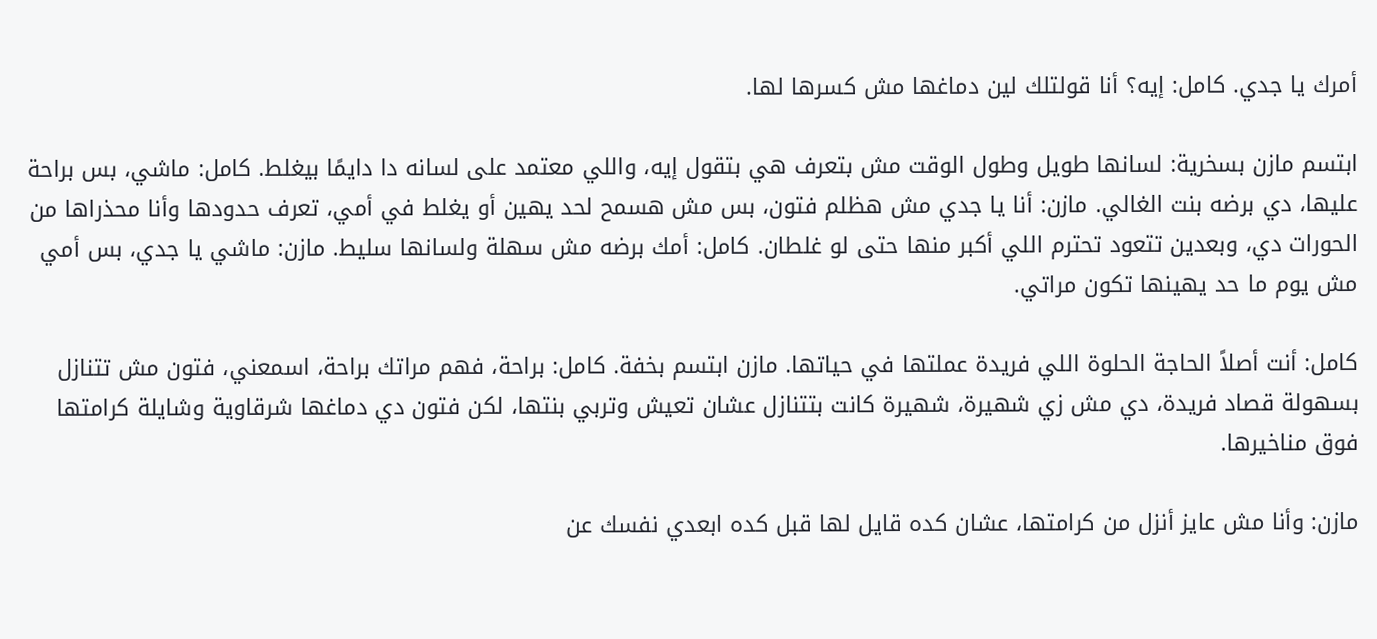أمرك يا جدي. كامل: إيه؟ أنا قولتلك لين دماغها مش كسرها لها.

ابتسم مازن بسخرية: لسانها طويل وطول الوقت مش بتعرف هي بتقول إيه، واللي معتمد على لسانه دا دايمًا بيغلط. كامل: ماشي، بس براحة عليها، دي برضه بنت الغالي. مازن: أنا يا جدي مش هظلم فتون، بس مش هسمح لحد يهين أو يغلط في أمي، تعرف حدودها وأنا محذراها من الحورات دي، وبعدين تتعود تحترم اللي أكبر منها حتى لو غلطان. كامل: أمك برضه مش سهلة ولسانها سليط. مازن: ماشي يا جدي، بس أمي مش يوم ما حد يهينها تكون مراتي.

كامل: أنت أصلاً الحاجة الحلوة اللي فريدة عملتها في حياتها. مازن ابتسم بخفة. كامل: براحة، فهم مراتك براحة، اسمعني، فتون مش تتنازل بسهولة قصاد فريدة، دي مش زي شهيرة، شهيرة كانت بتتنازل عشان تعيش وتربي بنتها، لكن فتون دي دماغها شرقاوية وشايلة كرامتها فوق مناخيرها.

مازن: وأنا مش عايز أنزل من كرامتها، عشان كده قايل لها قبل كده ابعدي نفسك عن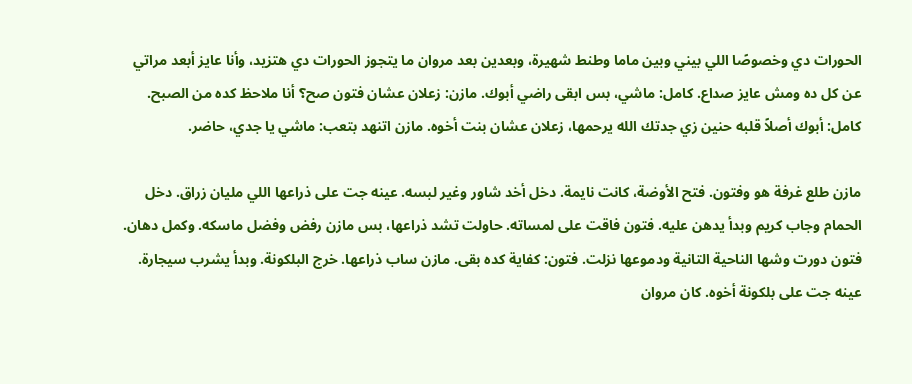الحورات دي وخصوصًا اللي بيني وبين ماما وطنط شهيرة، وبعدين بعد مروان ما يتجوز الحورات دي هتزيد، وأنا عايز أبعد مراتي عن كل ده ومش عايز صداع. كامل: ماشي، بس ابقى راضي أبوك. مازن: زعلان عشان فتون صح؟ أنا ملاحظ كده من الصبح. كامل: أبوك أصلاً قلبه حنين زي جدتك الله يرحمها، زعلان عشان بنت أخوه. مازن اتنهد بتعب: ماشي يا جدي، حاضر.

مازن طلع غرفة هو وفتون. فتح الأوضة، كانت نايمة. دخل أخد شاور وغير لبسه. عينه جت على ذراعها اللي مليان زراق. دخل الحمام وجاب كريم وبدأ يدهن عليه. فتون فاقت على لمساته. حاولت تشد ذراعها، بس مازن رفض وفضل ماسكه. وكمل دهان. فتون دورت وشها الناحية التانية ودموعها نزلت. فتون: كفاية كده بقى. مازن ساب ذراعها. خرج البلكونة. وبدأ يشرب سيجارة. عينه جت على بلكونة أخوه. كان مروان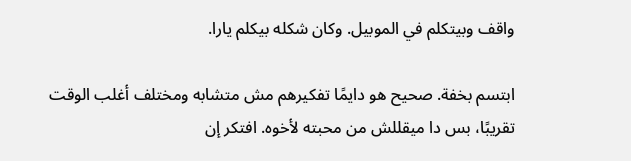واقف وبيتكلم في الموبيل. وكان شكله بيكلم يارا.

ابتسم بخفة. صحيح هو دايمًا تفكيرهم مش متشابه ومختلف أغلب الوقت تقريبًا، بس دا ميقللش من محبته لأخوه. افتكر إن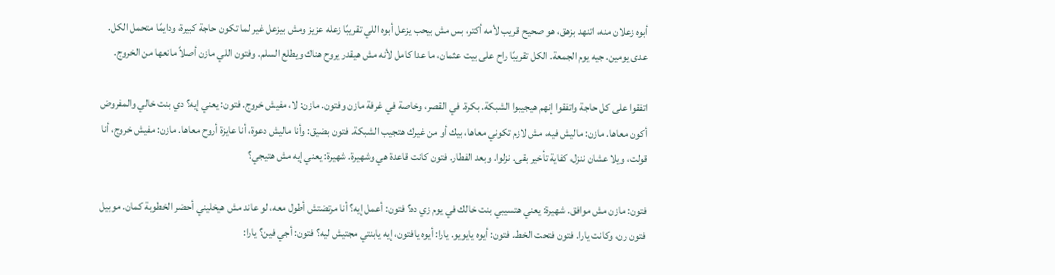أبوه زعلان منه، اتنهد بزهق، هو صحيح قريب لأمه أكتر، بس مش بيحب يزعل أبوه اللي تقريبًا زعله عزيز ومش بيزعل غير لما تكون حاجة كبيرة، ودايمًا متحمل الكل. عدى يومين. جيه يوم الجمعة. الكل تقريبًا راح على بيت عثمان، ما عدا كامل لأنه مش هيقدر يروح هناك ويطلع السلم. وفتون اللي مازن أصلاً مانعها من الخروج.

اتفقوا على كل حاجة واتفقوا إنهم هيجيبوا الشبكة. بكرة. في القصر، وخاصة في غرفة مازن وفتون. مازن: لا، مفيش خروج. فتون: يعني إيه؟ دي بنت خالي والمفروض أكون معاها. مازن: ماليش فيه، مش لازم تكوني معاها، بيك أو من غيرك هتجيب الشبكة. فتون بضيق: وأنا ماليش دعوة، أنا عايزة أروح معاها. مازن: مفيش خروج، أنا قولت، ويلا عشان ننزل، كفاية تأخير بقى. نزلوا. وبعد الفطار. فتون كانت قاعدة هي وشهيرة. شهيرة: يعني إيه مش هتيجي؟

فتون: مازن مش موافق. شهيرة: يعني هتسيبي بنت خالك في يوم زي ده؟ فتون: أعمل إيه؟ أنا مرتضتش أطول معه، لو عاند مش هيخليني أحضر الخطوبة كمان. موبيل فتون رن، وكانت يارا. فتون فتحت الخط. فتون: أيوه يايويو. يارا: أيوه يافتون، إيه يابنتي مجتيش ليه؟ فتون: أجي فين؟ يارا: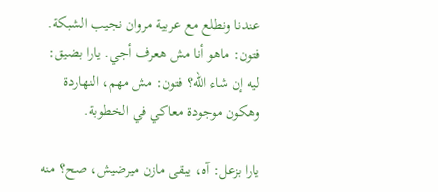عندنا ونطلع مع عربية مروان نجيب الشبكة. فتون: ماهو أنا مش هعرف أجي. يارا بضيق: ليه إن شاء الله؟ فتون: مش مهم، النهاردة وهكون موجودة معاكي في الخطوبة.

يارا بزعل: آه، يبقى مازن ميرضيش، صح؟ منه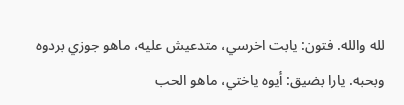لله والله. فتون: يابت اخرسي، متدعيش عليه، ماهو جوزي بردوه وبحبه. يارا بضيق: أيوه ياختي، ماهو الحب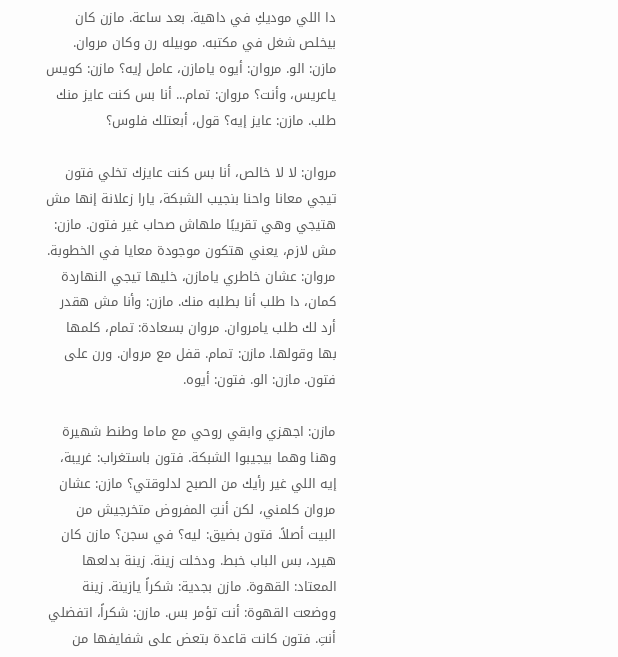دا اللي موديكِ في داهية. بعد ساعة. مازن كان بيخلص شغل في مكتبه. موبيله رن وكان مروان. مازن: الو. مروان: أيوه يامازن، عامل إيه؟ مازن: كويس ياعريس، وأنت؟ مروان: تمام... أنا بس كنت عايز منك طلب. مازن: عايز إيه؟ قول، أبعتلك فلوس؟

مروان: لا لا خالص، أنا بس كنت عايزك تخلي فتون تيجي معانا واحنا بنجيب الشبكة، يارا زعلانة إنها مش هتيجي وهي تقريبًا ملهاش صحاب غير فتون. مازن: مش لازم، يعني هتكون موجودة معايا في الخطوبة. مروان: عشان خاطري يامازن، خليها تيجي النهاردة كمان، دا طلب أنا بطلبه منك. مازن: وأنا مش هقدر أرد لك طلب يامروان. مروان بسعادة: تمام، كلمها بها وقولها. مازن: تمام. قفل مع مروان. ورن على فتون. مازن: الو. فتون: أيوه.

مازن: اجهزي وابقي روحي مع ماما وطنط شهيرة وهنا وهما بيجيبوا الشبكة. فتون باستغراب: غريبة، إيه اللي غير رأيك من الصبح لدلوقتي؟ مازن: عشان مروان كلمني، لكن أنتِ المفروض متخرجيش من البيت أصلاً. فتون بضيق: ليه؟ في سجن؟ مازن كان هيرد، بس الباب خبط. ودخلت زينة. زينة بدلعها المعتاد: القهوة. مازن بجدية: شكراً يازينة. زينة ووضعت القهوة: أنت تؤمر بس. مازن: شكراً، اتفضلي أنتِ. فتون كانت قاعدة بتعض على شفايفها من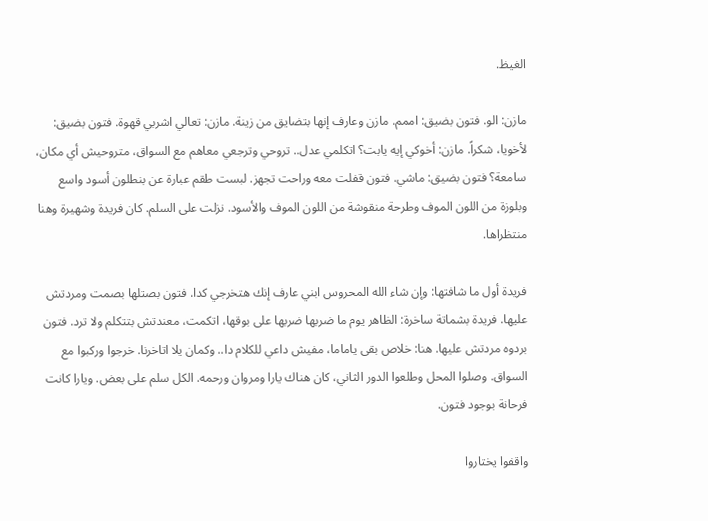الغيظ.

مازن: الو. فتون بضيق: اممم. مازن وعارف إنها بتضايق من زينة. مازن: تعالي اشربي قهوة. فتون بضيق: لأخويا، شكراً. مازن: أخوكي إيه يابت؟ اتكلمي عدل.. تروحي وترجعي معاهم مع السواق، متروحيش أي مكان، سامعة؟ فتون بضيق: ماشي. فتون قفلت معه وراحت تجهز. لبست طقم عبارة عن بنطلون أسود واسع وبلوزة من اللون الموف وطرحة منقوشة من اللون الموف والأسود. نزلت على السلم. كان فريدة وشهيرة وهنا منتظراها.

فريدة أول ما شافتها: وإن شاء الله المحروس ابني عارف إنك هتخرجي كدا. فتون بصتلها بصمت ومردتش عليها. فريدة بشماتة ساخرة: الظاهر يوم ما ضربها ضربها على بوقها، اتكمت، معندتش بتتكلم ولا ترد. فتون بردوه مردتش عليها. هنا: خلاص بقى ياماما، مفيش داعي للكلام دا.. وكمان يلا اتاخرنا. خرجوا وركبوا مع السواق. وصلوا المحل وطلعوا الدور الثاني، كان هناك يارا ومروان ورحمه. الكل سلم على بعض. ويارا كانت فرحانة بوجود فتون.

واقفوا يختاروا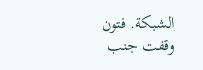الشبكة. فتون وقفت جنب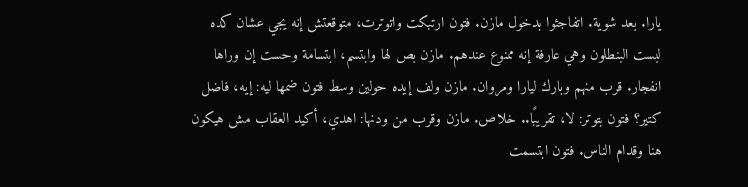يارا. بعد شوية. اتفاجئوا بدخول مازن. فتون ارتبكت واتوترت، متوقعتش إنه يجي عشان كده لبست البنطلون وهي عارفة إنه ممنوع عندهم. مازن بص لها وابتسم، ابتسامة وحست إن وراها انفجار. قرب منهم وبارك ليارا ومروان. مازن ولف إيده حولين وسط فتون ضمها ليه: إيه، فاضل كتير؟ فتون بتوتر: لا، تقريبًا.. خلاص. مازن وقرب من ودنها: اهدي، أكيد العقاب مش هيكون هنا وقدام الناس. فتون ابتسمت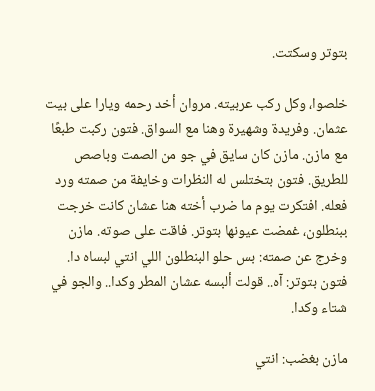بتوتر وسكتت.

خلصوا، وكل ركب عربيته. مروان أخد رحمه ويارا على بيت عثمان. وفريدة وشهيرة وهنا مع السواق. فتون ركبت طبعًا مع مازن. مازن كان سايق في جو من الصمت وباصص للطريق. فتون بتختلس له النظرات وخايفة من صمته ورد فعله. افتكرت يوم ما ضرب أخته هنا عشان كانت خرجت ببنطلون، غمضت عيونها بتوتر. فاقت على صوته. مازن وخرج عن صمته: بس حلو البنطلون اللي انتي لبساه دا. فتون بتوتر: آه.. قولت ألبسه عشان المطر وكدا.. والجو في شتاء وكدا.

مازن بغضب: انتي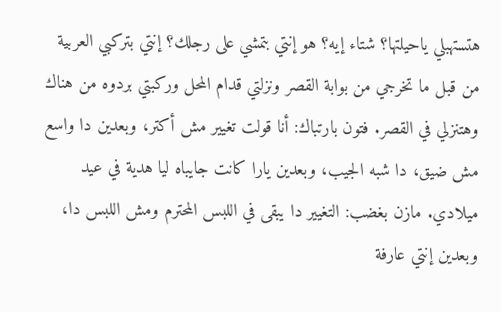هتستهبلي ياحيلتها؟ شتاء إيه؟ هو إنتي بتمشي على رجلك؟ إنتي بتركبي العربية من قبل ما تخرجي من بوابة القصر ونزلتي قدام المحل وركبتي بردوه من هناك وهتنزلي في القصر. فتون بارتباك: أنا قولت تغيير مش أكتر، وبعدين دا واسع مش ضيق، دا شبه الجيب، وبعدين يارا كانت جايباه ليا هدية في عيد ميلادي. مازن بغضب: التغيير دا يبقى في اللبس المحترم ومش اللبس دا، وبعدين إنتي عارفة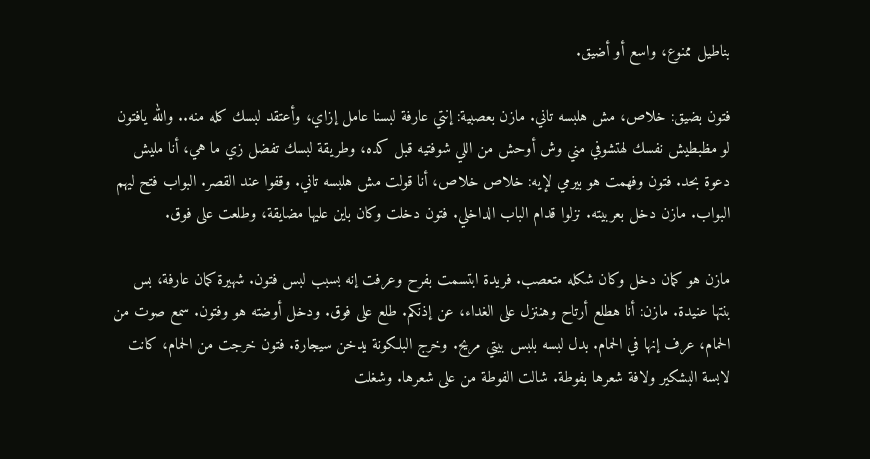بناطيل ممنوع، واسع أو أضيق.

فتون بضيق: خلاص، مش هلبسه تاني. مازن بعصبية: إنتي عارفة لبسنا عامل إزاي، وأعتقد لبسك كله منه.. والله يافتون لو مظبطيش نفسك لهتشوفي مني وش أوحش من اللي شوفتيه قبل كده، وطريقة لبسك تفضل زي ما هي، أنا مليش دعوة بحد. فتون وفهمت هو بيرمي لإيه: خلاص خلاص، أنا قولت مش هلبسه تاني. وقفوا عند القصر. البواب فتح ليهم البواب. مازن دخل بعربيته. نزلوا قدام الباب الداخلي. فتون دخلت وكان باين عليها مضايقة، وطلعت على فوق.

مازن هو كمان دخل وكان شكله متعصب. فريدة ابتسمت بفرح وعرفت إنه بسبب لبس فتون. شهيرة كمان عارفة، بس بنتها عنيدة. مازن: أنا هطلع أرتاح وهننزل على الغداء، عن إذنكم. طلع على فوق. ودخل أوضته هو وفتون. سمع صوت من الحمام، عرف إنها في الحمام. بدل لبسه بلبس بيتي مريح. وخرج البلكونة يدخن سيجارة. فتون خرجت من الحمام، كانت لابسة البشكير ولافة شعرها بفوطة. شالت الفوطة من على شعرها. وشغلت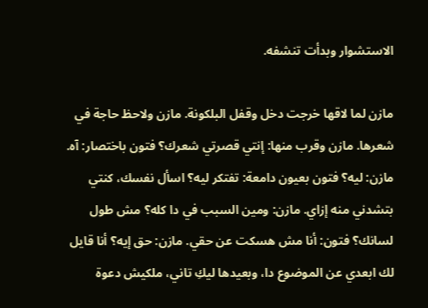الاستشوار وبدأت تنشفه.

مازن لما لاقها خرجت دخل وقفل البلكونة. مازن ولاحظ حاجة في شعرها. مازن وقرب منها: إنتي قصرتي شعرك؟ فتون باختصار: آه. مازن: ليه؟ فتون بعيون دامعة: تفتكر ليه؟ اسأل نفسك، كنتي بتشدني منه إزاي. مازن: ومين السبب في دا كله؟ مش طول لسانك؟ فتون: أنا مش هسكت عن حقي. مازن: حق إيه؟ أنا قايل لك ابعدي عن الموضوع دا، وبعيدها ليكِ تاني، ملكيش دعوة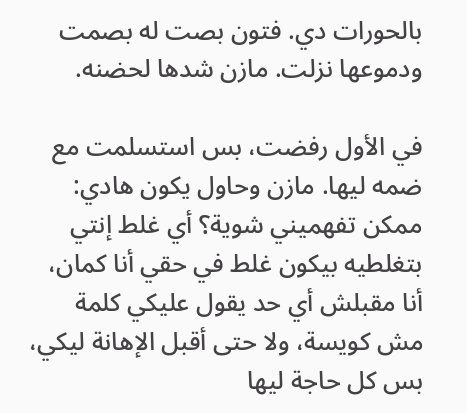بالحورات دي. فتون بصت له بصمت ودموعها نزلت. مازن شدها لحضنه.

في الأول رفضت، بس استسلمت مع ضمه ليها. مازن وحاول يكون هادي: ممكن تفهميني شوية؟ أي غلط إنتي بتغلطيه بيكون غلط في حقي أنا كمان، أنا مقبلش أي حد يقول عليكي كلمة مش كويسة، ولا حتى أقبل الإهانة ليكي، بس كل حاجة ليها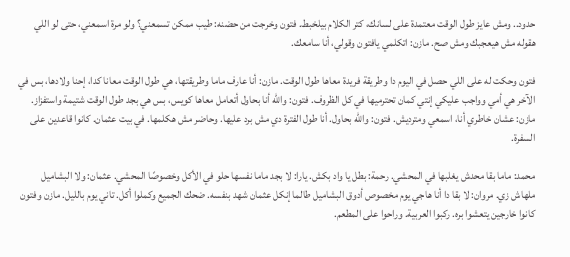حدود.. ومش عايز طول الوقت معتمدة على لسانك، كتر الكلام بيلخبط. فتون وخرجت من حضنه: طيب ممكن تسمعني؟ ولو مرة اسمعني، حتى لو اللي هقوله مش هيعجبك ومش صح. مازن: اتكلمي يافتون وقولي، أنا سامعك.

فتون وحكت له على اللي حصل في اليوم دا وطريقة فريدة معاها طول الوقت. مازن: أنا عارف ماما وطريقتها، هي طول الوقت معانا كدا، إحنا ولادها، بس في الآخر هي أمي وواجب عليكي إنتي كمان تحترميها في كل الظروف. فتون: والله أنا بحاول أتعامل معاها كويس، بس هي بجد طول الوقت شتيمة واستفزاز. مازن: عشان خاطري أنا، اسمعي ومترديش. فتون: والله بحاول. أنا طول الفترة دي مش برد عليها. وحاضر مش هكلمها. في بيت عثمان. كانوا قاعدين على السفرة.

محمد: ماما بقا محدش يغلبها في المحشي. رحمة: بطل يا واد بكش. يارا: لا بجد ماما نفسها حلو في الأكل وخصوصًا المحشي. عثمان: ولا البشاميل ملهاش زي. مروان: لا بقا دا أنا هاجي يوم مخصوص أدوق البشاميل طالما إنكل عثمان شهد بنفسه. ضحك الجميع وكملوا أكل. تاني يوم بالليل. مازن وفتون كانوا خارجين يتعشوا بره. ركبوا العربية. وراحوا على المطعم.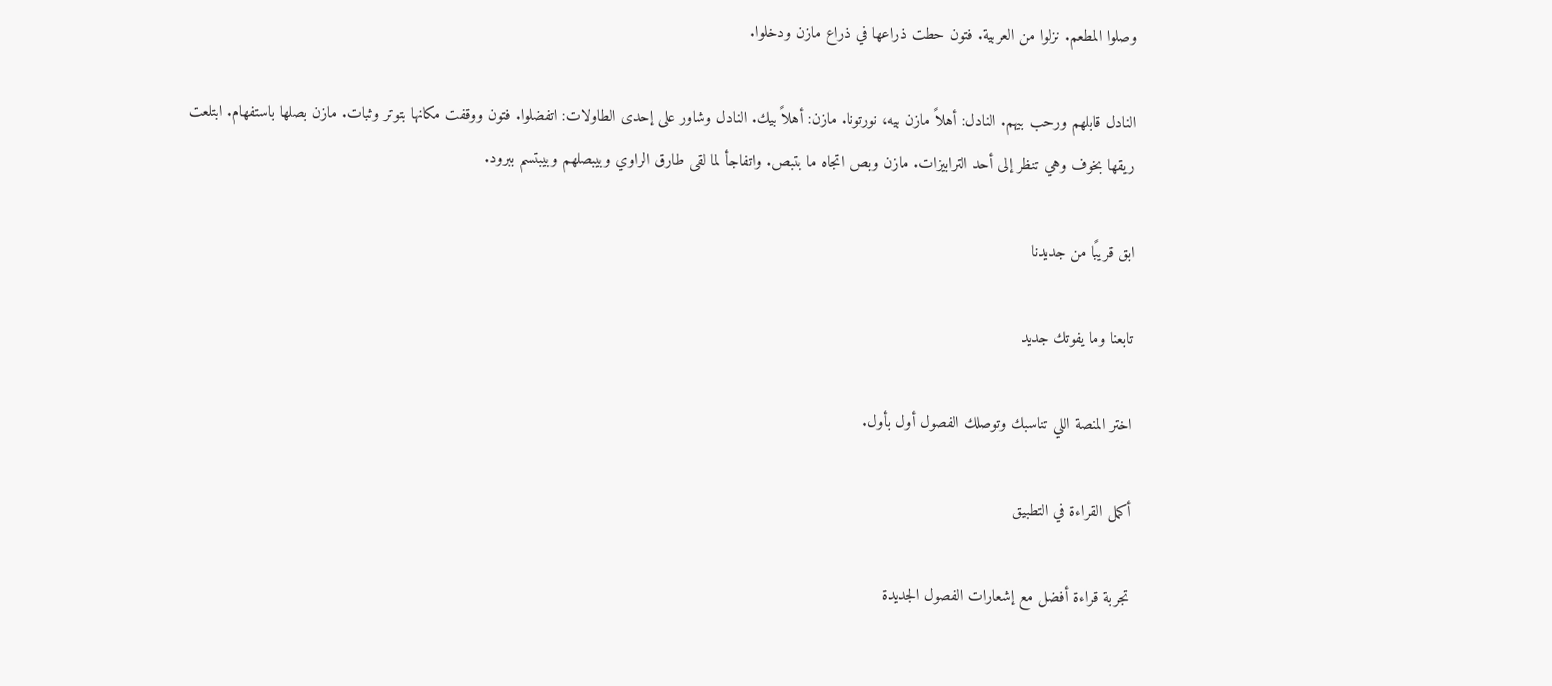وصلوا المطعم. نزلوا من العربية. فتون حطت ذراعها في ذراع مازن ودخلوا.

النادل قابلهم ورحب بيهم. النادل: أهلاً مازن بيه، نورتونا. مازن: أهلاً بيك. النادل وشاور على إحدى الطاولات: اتفضلوا. فتون ووقفت مكانها بتوتر وثبات. مازن بصلها باستفهام. ابتلعت ريقها بخوف وهي تنظر إلى أحد الترابيزات. مازن وبص اتجاه ما بتبص. واتفاجأ لما لقى طارق الراوي وبيبصلهم وبيبتسم ببرود.

ابق قريبًا من جديدنا

تابعنا وما يفوتك جديد

اختر المنصة اللي تناسبك وتوصلك الفصول أول بأول.

أكمل القراءة في التطبيق

تجربة قراءة أفضل مع إشعارات الفصول الجديدة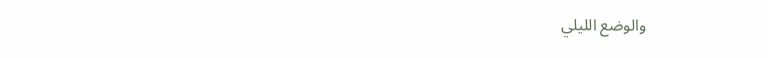والوضع الليلي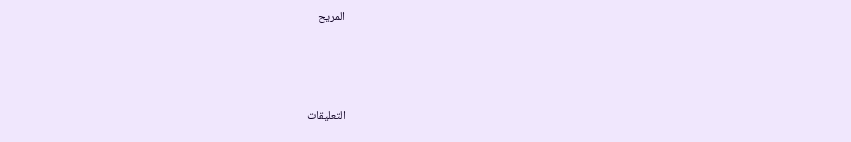المريح



التعليقات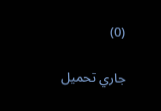(0)

جاري تحميل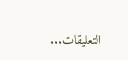التعليقات...